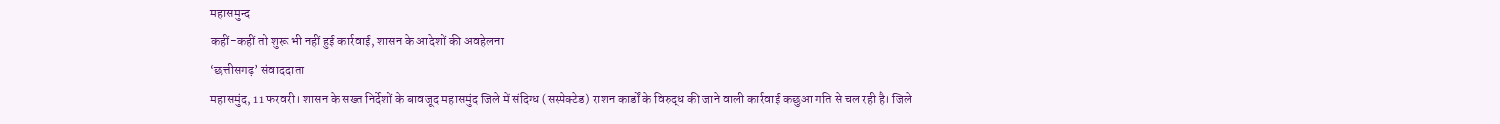महासमुन्द
कहीं-कहीं तो शुरू भी नहीं हुई कार्रवाई, शासन के आदेशों की अवहेलना
‘छत्तीसगढ़’ संवाददाता
महासमुंद, 11 फरवरी। शासन के सख्त निर्देशों के बावजूद महासमुंद जिले में संदिग्ध (सस्पेक्टेड) राशन कार्डों के विरुद्ध की जाने वाली कार्रवाई कछुआ गति से चल रही है। जिले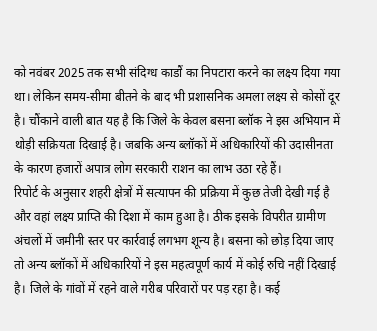को नवंबर 2025 तक सभी संदिग्ध काडौं का निपटारा करने का लक्ष्य दिया गया था। लेकिन समय-सीमा बीतने के बाद भी प्रशासनिक अमला लक्ष्य से कोसों दूर है। चौंकाने वाली बात यह है कि जिले के केवल बसना ब्लॉक ने इस अभियान में थोड़ी सक्रियता दिखाई है। जबकि अन्य ब्लॉकों में अधिकारियों की उदासीनता के कारण हजारों अपात्र लोग सरकारी राशन का लाभ उठा रहे हैं।
रिपोर्ट के अनुसार शहरी क्षेत्रों में सत्यापन की प्रक्रिया में कुछ तेजी देखी गई है और वहां लक्ष्य प्राप्ति की दिशा में काम हुआ है। ठीक इसके विपरीत ग्रामीण अंचलों में जमीनी स्तर पर कार्रवाई लगभग शून्य है। बसना को छोड़ दिया जाए तो अन्य ब्लॉकों में अधिकारियों ने इस महत्वपूर्ण कार्य में कोई रुचि नहीं दिखाई है। जिले के गांवों में रहने वाले गरीब परिवारों पर पड़ रहा है। कई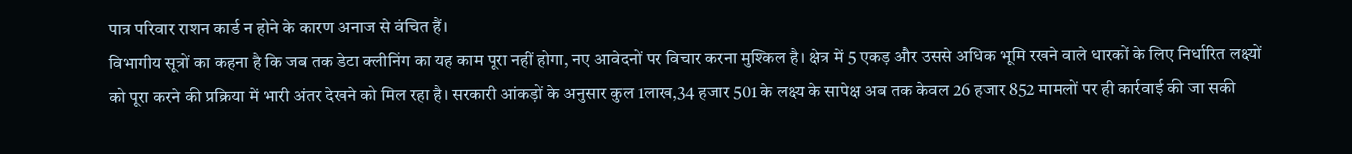पात्र परिवार राशन कार्ड न होने के कारण अनाज से वंचित हैं।
विभागीय सूत्रों का कहना है कि जब तक डेटा क्लीनिंग का यह काम पूरा नहीं होगा, नए आवेदनों पर विचार करना मुश्किल है। क्षेत्र में 5 एकड़ और उससे अधिक भूमि रखने वाले धारकों के लिए निर्धारित लक्ष्यों को पूरा करने की प्रक्रिया में भारी अंतर देखने को मिल रहा है। सरकारी आंकड़ों के अनुसार कुल 1लाख,34 हजार 501 के लक्ष्य के सापेक्ष अब तक केवल 26 हजार 852 मामलों पर ही कार्रवाई की जा सकी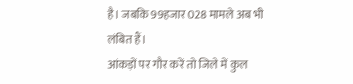है। जबकि 99हजार 028 मामले अब भी लंबित हैं।
आंकड़ों पर गौर करें तो जिले में कुल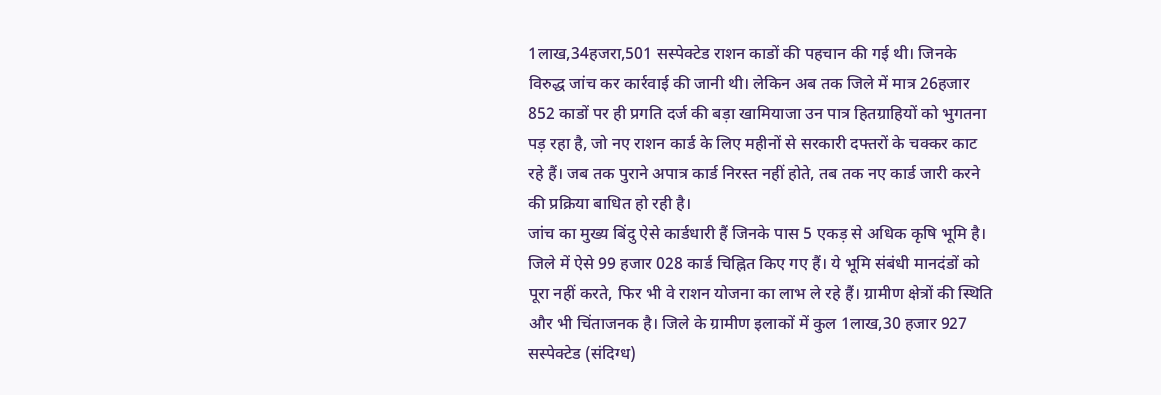1लाख,34हजरा,501 सस्पेक्टेड राशन काडों की पहचान की गई थी। जिनके विरुद्ध जांच कर कार्रवाई की जानी थी। लेकिन अब तक जिले में मात्र 26हजार 852 काडों पर ही प्रगति दर्ज की बड़ा खामियाजा उन पात्र हितग्राहियों को भुगतना पड़ रहा है, जो नए राशन कार्ड के लिए महीनों से सरकारी दफ्तरों के चक्कर काट रहे हैं। जब तक पुराने अपात्र कार्ड निरस्त नहीं होते, तब तक नए कार्ड जारी करने की प्रक्रिया बाधित हो रही है।
जांच का मुख्य बिंदु ऐसे कार्डधारी हैं जिनके पास 5 एकड़ से अधिक कृषि भूमि है।
जिले में ऐसे 99 हजार 028 कार्ड चिह्नित किए गए हैं। ये भूमि संबंधी मानदंडों को पूरा नहीं करते, फिर भी वे राशन योजना का लाभ ले रहे हैं। ग्रामीण क्षेत्रों की स्थिति और भी चिंताजनक है। जिले के ग्रामीण इलाकों में कुल 1लाख,30 हजार 927 सस्पेक्टेड (संदिग्ध)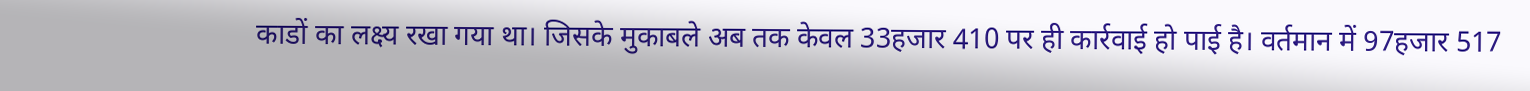काडों का लक्ष्य रखा गया था। जिसके मुकाबले अब तक केवल 33हजार 410 पर ही कार्रवाई हो पाई है। वर्तमान में 97हजार 517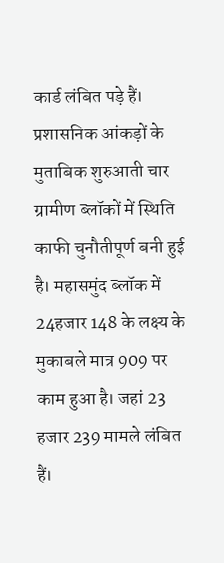कार्ड लंबित पड़े हैं। प्रशासनिक आंकड़ों के मुताबिक शुरुआती चार ग्रामीण ब्लॉकों में स्थिति काफी चुनौतीपूर्ण बनी हुई है। महासमुंद ब्लॉक में 24हजार 148 के लक्ष्य के मुकाबले मात्र 909 पर काम हुआ है। जहां 23 हजार 239 मामले लंबित हैं।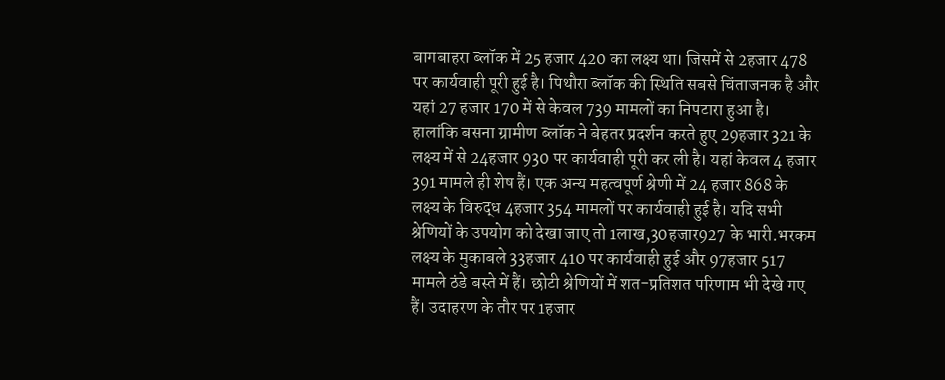बागबाहरा ब्लॉक में 25 हजार 420 का लक्ष्य था। जिसमें से 2हजार 478 पर कार्यवाही पूरी हुई है। पिथौरा ब्लॉक की स्थिति सबसे चिंताजनक है और यहां 27 हजार 170 में से केवल 739 मामलों का निपटारा हुआ है।
हालांकि बसना ग्रामीण ब्लॉक ने बेहतर प्रदर्शन करते हुए 29हजार 321 के लक्ष्य में से 24हजार 930 पर कार्यवाही पूरी कर ली है। यहां केवल 4 हजार 391 मामले ही शेष हैं। एक अन्य महत्वपूर्ण श्रेणी में 24 हजार 868 के लक्ष्य के विरुद्ध 4हजार 354 मामलों पर कार्यवाही हुई है। यदि सभी श्रेणियों के उपयोग को देखा जाए तो 1लाख,30हजार927 के भारी.भरकम लक्ष्य के मुकाबले 33हजार 410 पर कार्यवाही हुई और 97हजार 517 मामले ठंडे बस्ते में हैं। छोटी श्रेणियों में शत-प्रतिशत परिणाम भी देखे गए हैं। उदाहरण के तौर पर 1हजार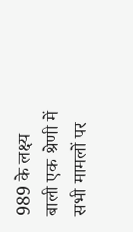989 के लक्ष्य बाली एक श्रेणी में सभी मामलों पर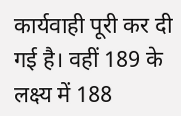कार्यवाही पूरी कर दी गई है। वहीं 189 के लक्ष्य में 188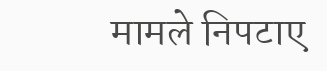मामले निपटाए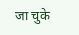जा चुके